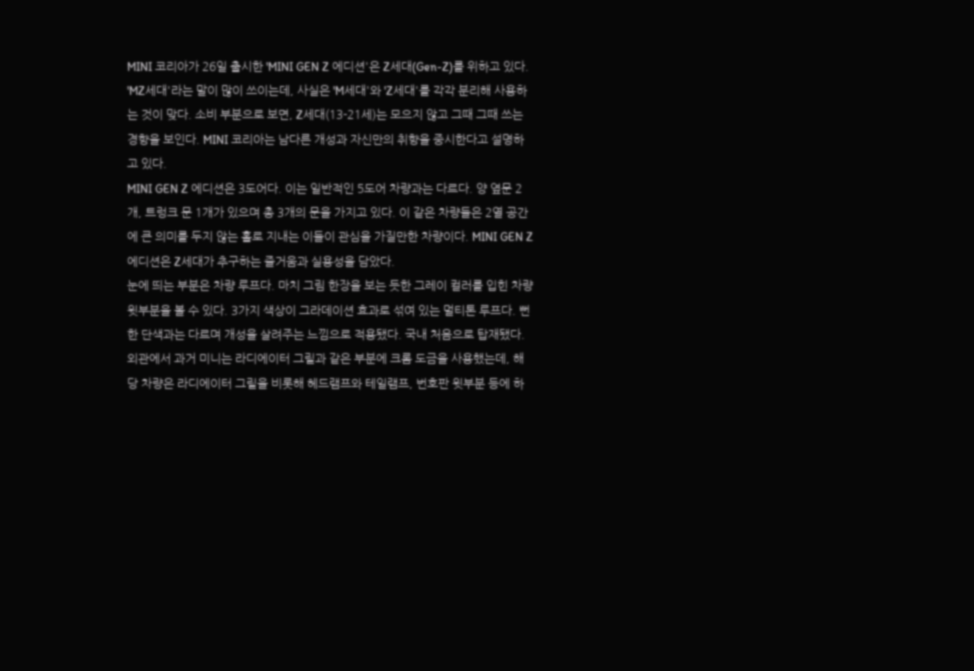MINI 코리아가 26일 출시한 'MINI GEN Z 에디션'은 Z세대(Gen-Z)를 위하고 있다. 'MZ세대'라는 말이 많이 쓰이는데, 사실은 'M세대'와 'Z세대'를 각각 분리해 사용하는 것이 맞다. 소비 부분으로 보면, Z세대(13-21세)는 모으지 않고 그때 그때 쓰는 경향을 보인다. MINI 코리아는 남다른 개성과 자신만의 취향을 중시한다고 설명하고 있다.
MINI GEN Z 에디션은 3도어다. 이는 일반적인 5도어 차량과는 다르다. 양 옆문 2개, 트렁크 문 1개가 있으며 총 3개의 문을 가지고 있다. 이 같은 차량들은 2열 공간에 큰 의미를 두지 않는 홀로 지내는 이들이 관심을 가질만한 차량이다. MINI GEN Z 에디션은 Z세대가 추구하는 즐거움과 실용성을 담았다.
눈에 띄는 부분은 차량 루프다. 마치 그림 한장을 보는 듯한 그레이 컬러를 입힌 차량 윗부분을 볼 수 있다. 3가지 색상이 그라데이션 효과로 섞여 있는 멀티톤 루프다. 뻔한 단색과는 다르며 개성을 살려주는 느낌으로 적용됐다. 국내 처음으로 탑재됐다.
외관에서 과거 미니는 라디에이터 그릴과 같은 부분에 크롬 도금을 사용했는데, 해당 차량은 라디에이터 그릴을 비롯해 헤드램프와 테일램프, 번호판 윗부분 등에 하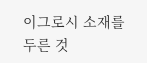이그로시 소재를 두른 것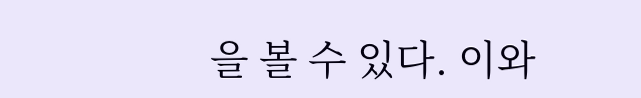을 볼 수 있다. 이와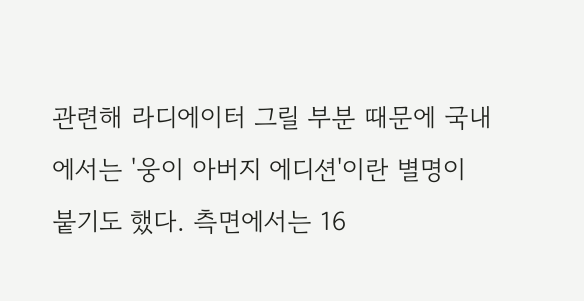관련해 라디에이터 그릴 부분 때문에 국내에서는 '웅이 아버지 에디션'이란 별명이 붙기도 했다. 측면에서는 16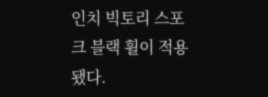인치 빅토리 스포크 블랙 휠이 적용됐다.